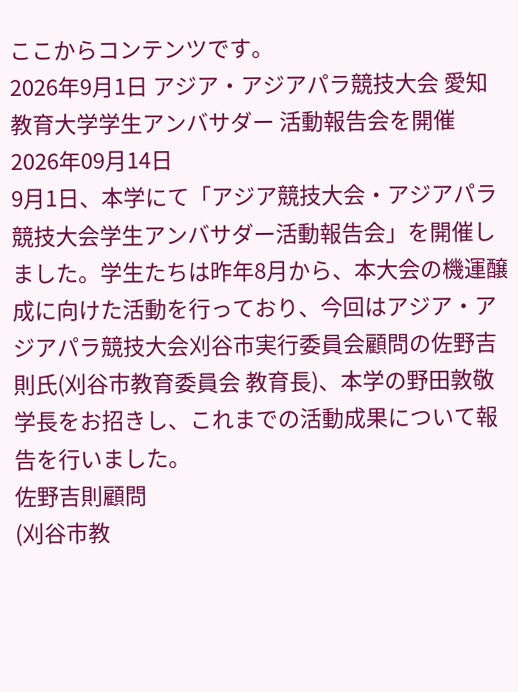ここからコンテンツです。
2026年9月1日 アジア・アジアパラ競技大会 愛知教育大学学生アンバサダー 活動報告会を開催
2026年09月14日
9月1日、本学にて「アジア競技大会・アジアパラ競技大会学生アンバサダー活動報告会」を開催しました。学生たちは昨年8月から、本大会の機運醸成に向けた活動を行っており、今回はアジア・アジアパラ競技大会刈谷市実行委員会顧問の佐野吉則氏(刈谷市教育委員会 教育長)、本学の野田敦敬学長をお招きし、これまでの活動成果について報告を行いました。
佐野吉則顧問
(刈谷市教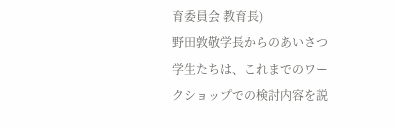育委員会 教育長)
野田敦敬学長からのあいさつ
学生たちは、これまでのワークショップでの検討内容を説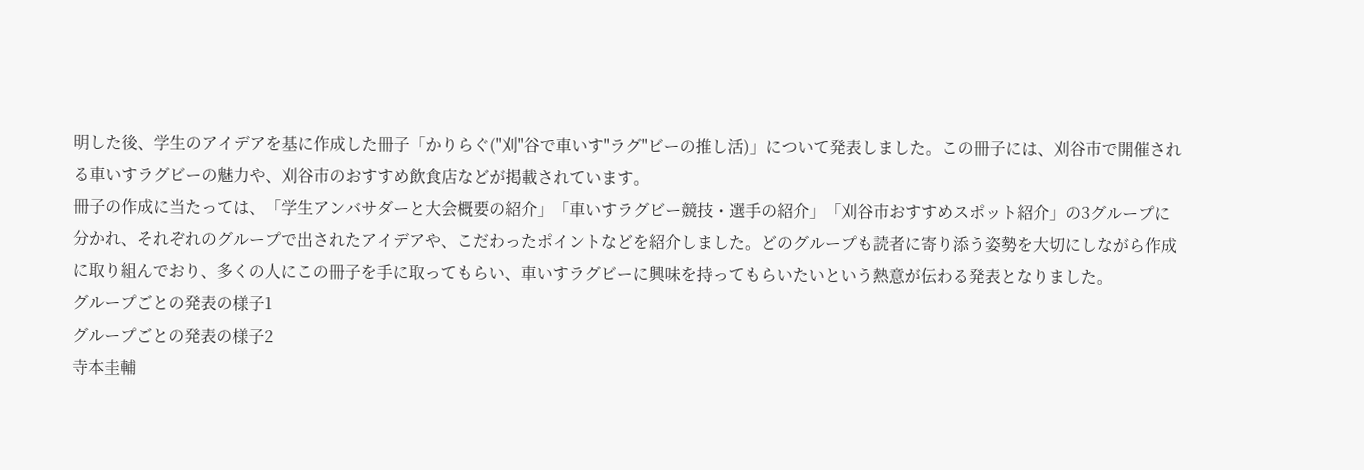明した後、学生のアイデアを基に作成した冊子「かりらぐ("刈"谷で車いす"ラグ"ビーの推し活)」について発表しました。この冊子には、刈谷市で開催される車いすラグビーの魅力や、刈谷市のおすすめ飲食店などが掲載されています。
冊子の作成に当たっては、「学生アンバサダーと大会概要の紹介」「車いすラグビー競技・選手の紹介」「刈谷市おすすめスポット紹介」の3グループに分かれ、それぞれのグループで出されたアイデアや、こだわったポイントなどを紹介しました。どのグループも読者に寄り添う姿勢を大切にしながら作成に取り組んでおり、多くの人にこの冊子を手に取ってもらい、車いすラグビーに興味を持ってもらいたいという熱意が伝わる発表となりました。
グループごとの発表の様子1
グループごとの発表の様子2
寺本圭輔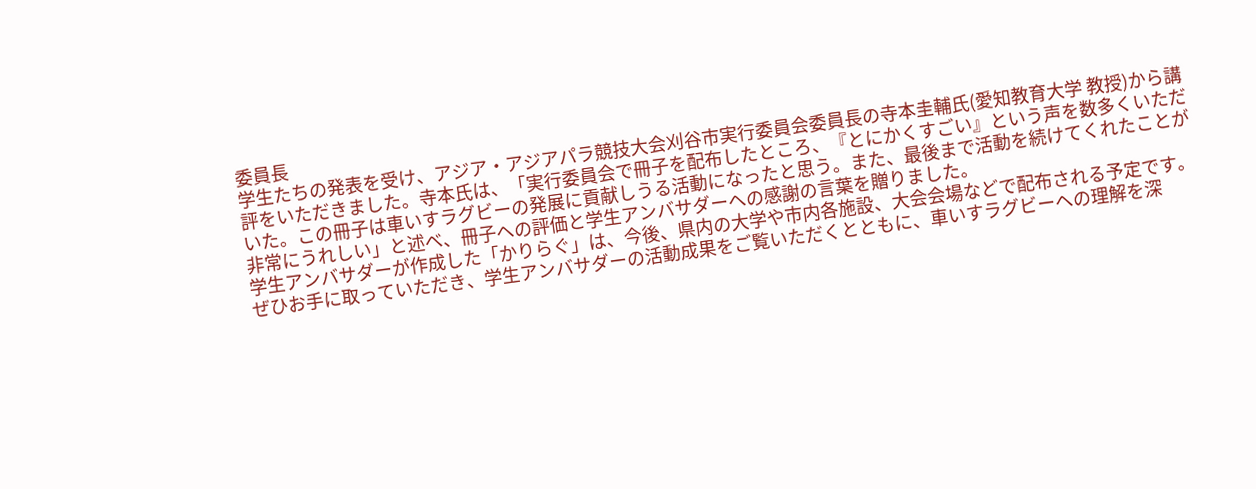委員長
学生たちの発表を受け、アジア・アジアパラ競技大会刈谷市実行委員会委員長の寺本圭輔氏(愛知教育大学 教授)から講評をいただきました。寺本氏は、「実行委員会で冊子を配布したところ、『とにかくすごい』という声を数多くいただいた。この冊子は車いすラグビーの発展に貢献しうる活動になったと思う。また、最後まで活動を続けてくれたことが非常にうれしい」と述べ、冊子への評価と学生アンバサダーへの感謝の言葉を贈りました。
学生アンバサダーが作成した「かりらぐ」は、今後、県内の大学や市内各施設、大会会場などで配布される予定です。ぜひお手に取っていただき、学生アンバサダーの活動成果をご覧いただくとともに、車いすラグビーへの理解を深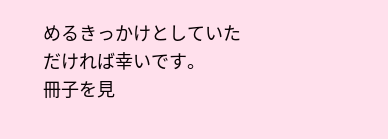めるきっかけとしていただければ幸いです。
冊子を見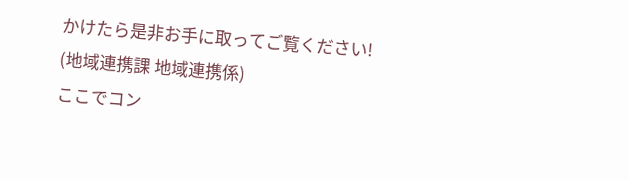かけたら是非お手に取ってご覧ください!
(地域連携課 地域連携係)
ここでコン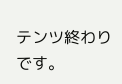テンツ終わりです。